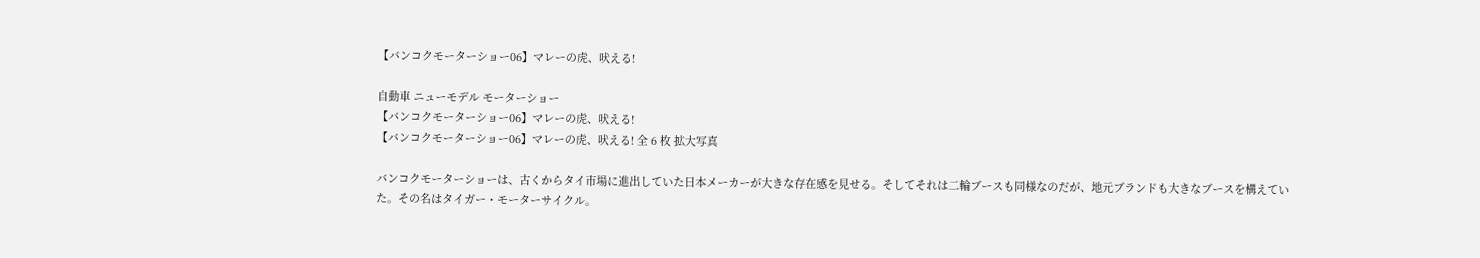【バンコクモーターショー06】マレーの虎、吠える!

自動車 ニューモデル モーターショー
【バンコクモーターショー06】マレーの虎、吠える!
【バンコクモーターショー06】マレーの虎、吠える! 全 6 枚 拡大写真

バンコクモーターショーは、古くからタイ市場に進出していた日本メーカーが大きな存在感を見せる。そしてそれは二輪ブースも同様なのだが、地元ブランドも大きなブースを構えていた。その名はタイガー・モーターサイクル。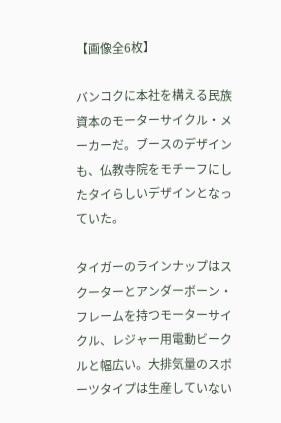【画像全6枚】

バンコクに本社を構える民族資本のモーターサイクル・メーカーだ。ブースのデザインも、仏教寺院をモチーフにしたタイらしいデザインとなっていた。

タイガーのラインナップはスクーターとアンダーボーン・フレームを持つモーターサイクル、レジャー用電動ビークルと幅広い。大排気量のスポーツタイプは生産していない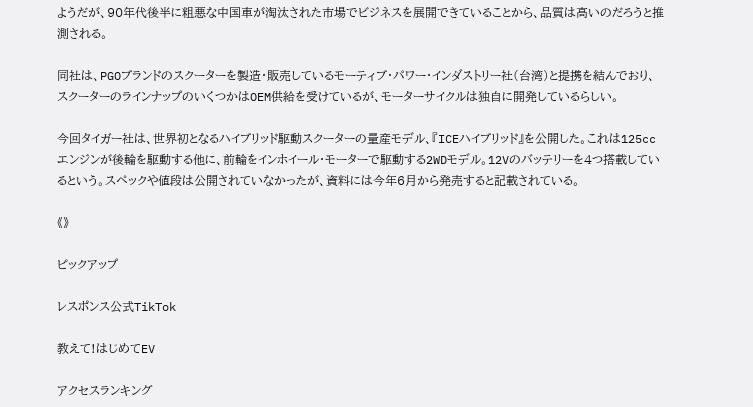ようだが、90年代後半に粗悪な中国車が淘汰された市場でビジネスを展開できていることから、品質は高いのだろうと推測される。

同社は、PGOブランドのスクーターを製造・販売しているモーティブ・パワー・インダストリー社(台湾)と提携を結んでおり、スクーターのラインナップのいくつかはOEM供給を受けているが、モーターサイクルは独自に開発しているらしい。

今回タイガー社は、世界初となるハイブリッド駆動スクーターの量産モデル、『ICEハイブリッド』を公開した。これは125ccエンジンが後輪を駆動する他に、前輪をインホイール・モーターで駆動する2WDモデル。12Vのバッテリーを4つ搭載しているという。スペックや値段は公開されていなかったが、資料には今年6月から発売すると記載されている。

《》

ピックアップ

レスポンス公式TikTok

教えて!はじめてEV

アクセスランキング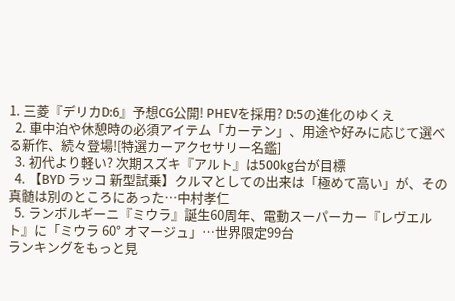1. 三菱『デリカD:6』予想CG公開! PHEVを採用? D:5の進化のゆくえ
  2. 車中泊や休憩時の必須アイテム「カーテン」、用途や好みに応じて選べる新作、続々登場![特選カーアクセサリー名鑑]
  3. 初代より軽い? 次期スズキ『アルト』は500kg台が目標
  4. 【BYD ラッコ 新型試乗】クルマとしての出来は「極めて高い」が、その真髄は別のところにあった…中村孝仁
  5. ランボルギーニ『ミウラ』誕生60周年、電動スーパーカー『レヴエルト』に「ミウラ 60° オマージュ」…世界限定99台
ランキングをもっと見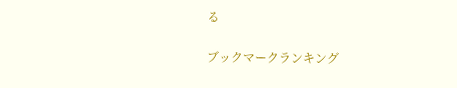る

ブックマークランキング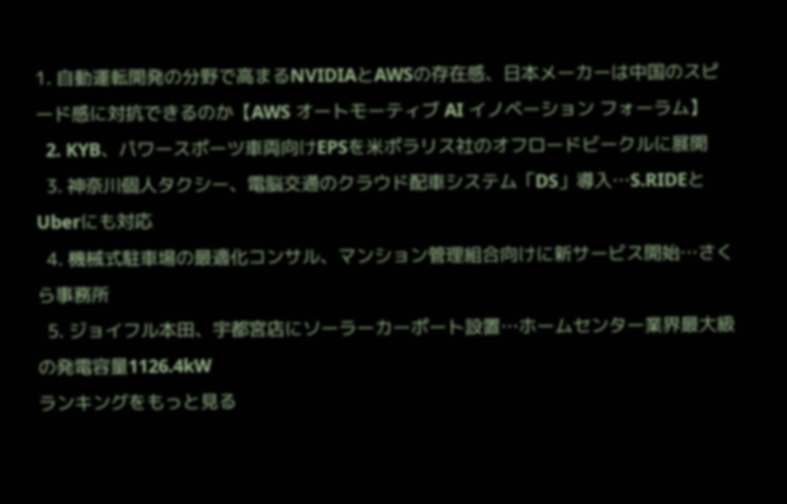1. 自動運転開発の分野で高まるNVIDIAとAWSの存在感、日本メーカーは中国のスピード感に対抗できるのか【AWS オートモーティブ AI イノベーション フォーラム】
  2. KYB、パワースポーツ車両向けEPSを米ポラリス社のオフロードビークルに展開
  3. 神奈川個人タクシー、電脳交通のクラウド配車システム「DS」導入…S.RIDEとUberにも対応
  4. 機械式駐車場の最適化コンサル、マンション管理組合向けに新サービス開始…さくら事務所
  5. ジョイフル本田、宇都宮店にソーラーカーポート設置…ホームセンター業界最大級の発電容量1126.4kW
ランキングをもっと見る